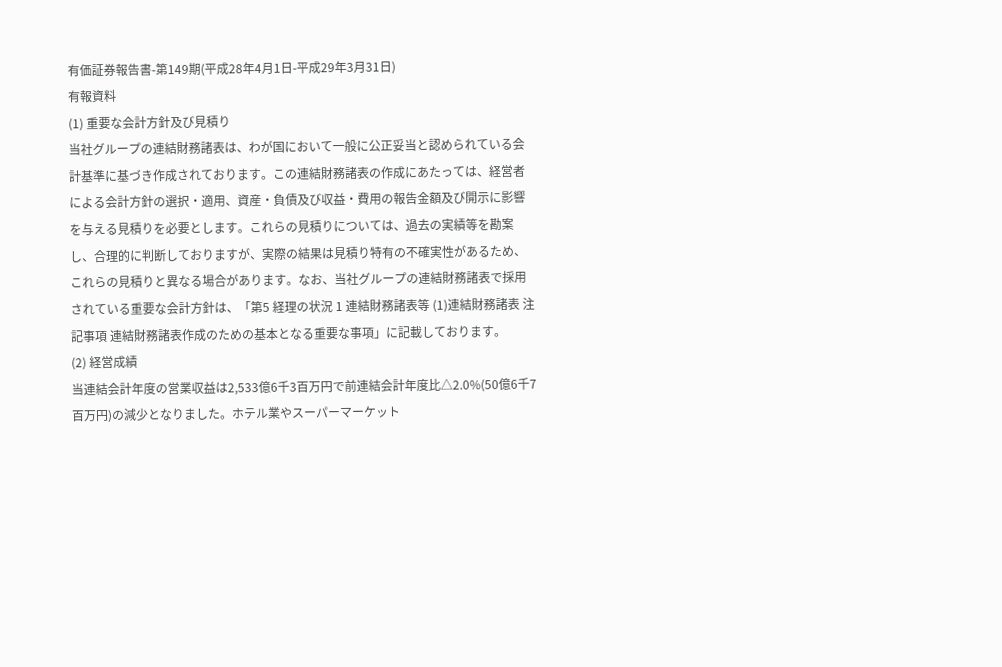有価証券報告書-第149期(平成28年4月1日-平成29年3月31日)
有報資料
(1) 重要な会計方針及び見積り
当社グループの連結財務諸表は、わが国において一般に公正妥当と認められている会計基準に基づき作成されております。この連結財務諸表の作成にあたっては、経営者による会計方針の選択・適用、資産・負債及び収益・費用の報告金額及び開示に影響を与える見積りを必要とします。これらの見積りについては、過去の実績等を勘案し、合理的に判断しておりますが、実際の結果は見積り特有の不確実性があるため、これらの見積りと異なる場合があります。なお、当社グループの連結財務諸表で採用されている重要な会計方針は、「第5 経理の状況 1 連結財務諸表等 (1)連結財務諸表 注記事項 連結財務諸表作成のための基本となる重要な事項」に記載しております。
(2) 経営成績
当連結会計年度の営業収益は2,533億6千3百万円で前連結会計年度比△2.0%(50億6千7百万円)の減少となりました。ホテル業やスーパーマーケット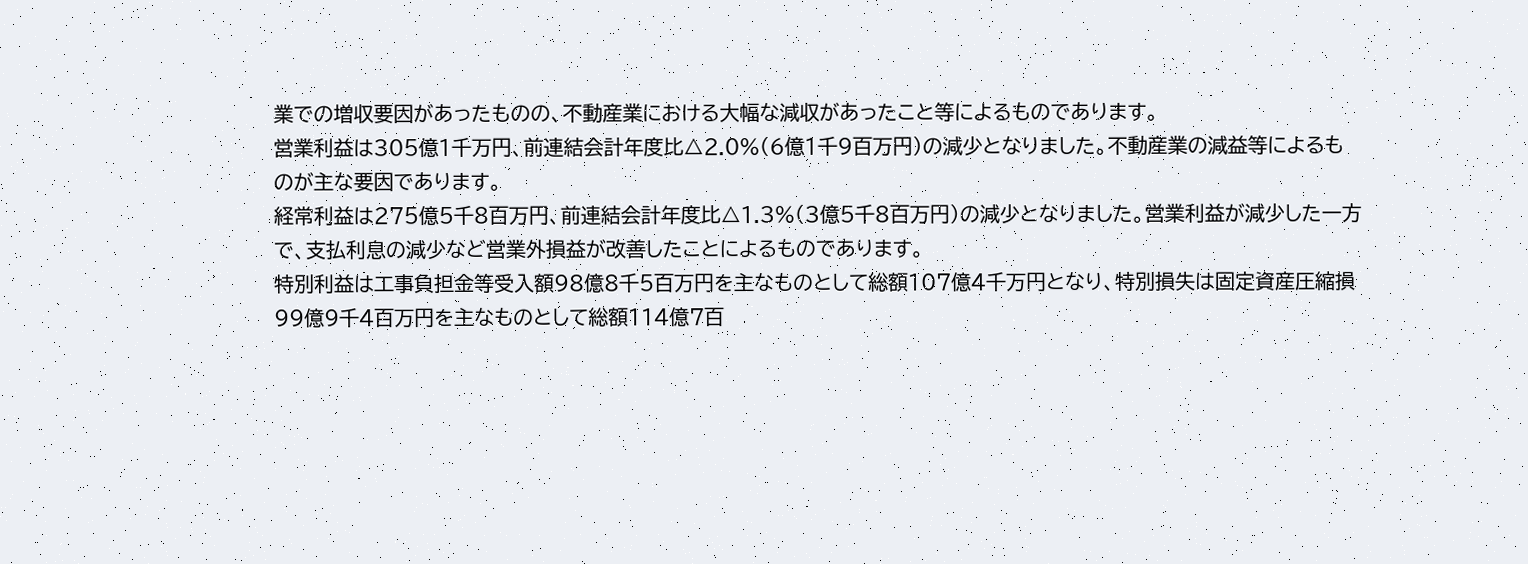業での増収要因があったものの、不動産業における大幅な減収があったこと等によるものであります。
営業利益は305億1千万円、前連結会計年度比△2.0%(6億1千9百万円)の減少となりました。不動産業の減益等によるものが主な要因であります。
経常利益は275億5千8百万円、前連結会計年度比△1.3%(3億5千8百万円)の減少となりました。営業利益が減少した一方で、支払利息の減少など営業外損益が改善したことによるものであります。
特別利益は工事負担金等受入額98億8千5百万円を主なものとして総額107億4千万円となり、特別損失は固定資産圧縮損99億9千4百万円を主なものとして総額114億7百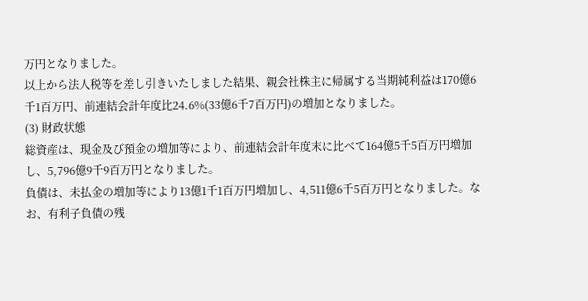万円となりました。
以上から法人税等を差し引きいたしました結果、親会社株主に帰属する当期純利益は170億6千1百万円、前連結会計年度比24.6%(33億6千7百万円)の増加となりました。
(3) 財政状態
総資産は、現金及び預金の増加等により、前連結会計年度末に比べて164億5千5百万円増加し、5,796億9千9百万円となりました。
負債は、未払金の増加等により13億1千1百万円増加し、4,511億6千5百万円となりました。なお、有利子負債の残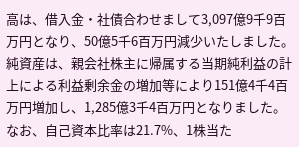高は、借入金・社債合わせまして3,097億9千9百万円となり、50億5千6百万円減少いたしました。
純資産は、親会社株主に帰属する当期純利益の計上による利益剰余金の増加等により151億4千4百万円増加し、1,285億3千4百万円となりました。なお、自己資本比率は21.7%、1株当た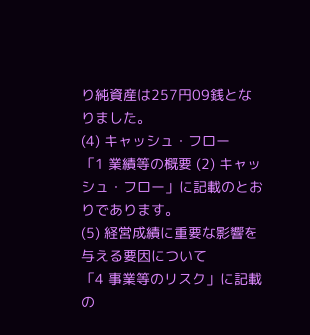り純資産は257円09銭となりました。
(4) キャッシュ・フロー
「1 業績等の概要 (2) キャッシュ・フロー」に記載のとおりであります。
(5) 経営成績に重要な影響を与える要因について
「4 事業等のリスク」に記載の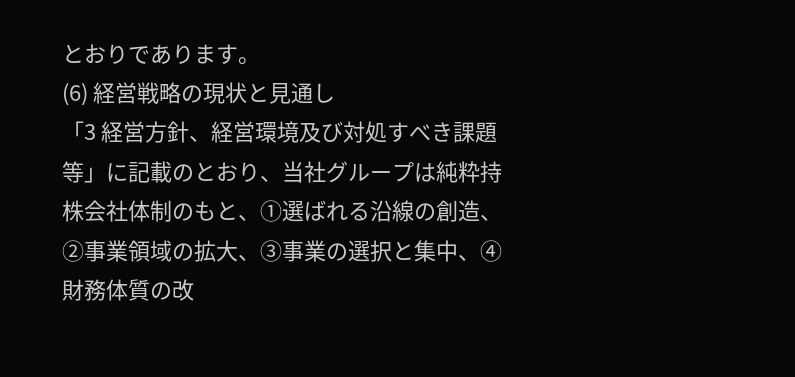とおりであります。
(6) 経営戦略の現状と見通し
「3 経営方針、経営環境及び対処すべき課題等」に記載のとおり、当社グループは純粋持株会社体制のもと、①選ばれる沿線の創造、②事業領域の拡大、③事業の選択と集中、④財務体質の改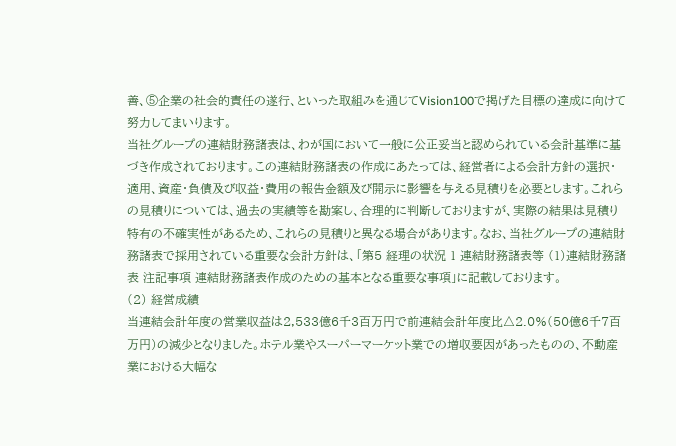善、⑤企業の社会的責任の遂行、といった取組みを通じてVision100で掲げた目標の達成に向けて努力してまいります。
当社グループの連結財務諸表は、わが国において一般に公正妥当と認められている会計基準に基づき作成されております。この連結財務諸表の作成にあたっては、経営者による会計方針の選択・適用、資産・負債及び収益・費用の報告金額及び開示に影響を与える見積りを必要とします。これらの見積りについては、過去の実績等を勘案し、合理的に判断しておりますが、実際の結果は見積り特有の不確実性があるため、これらの見積りと異なる場合があります。なお、当社グループの連結財務諸表で採用されている重要な会計方針は、「第5 経理の状況 1 連結財務諸表等 (1)連結財務諸表 注記事項 連結財務諸表作成のための基本となる重要な事項」に記載しております。
(2) 経営成績
当連結会計年度の営業収益は2,533億6千3百万円で前連結会計年度比△2.0%(50億6千7百万円)の減少となりました。ホテル業やスーパーマーケット業での増収要因があったものの、不動産業における大幅な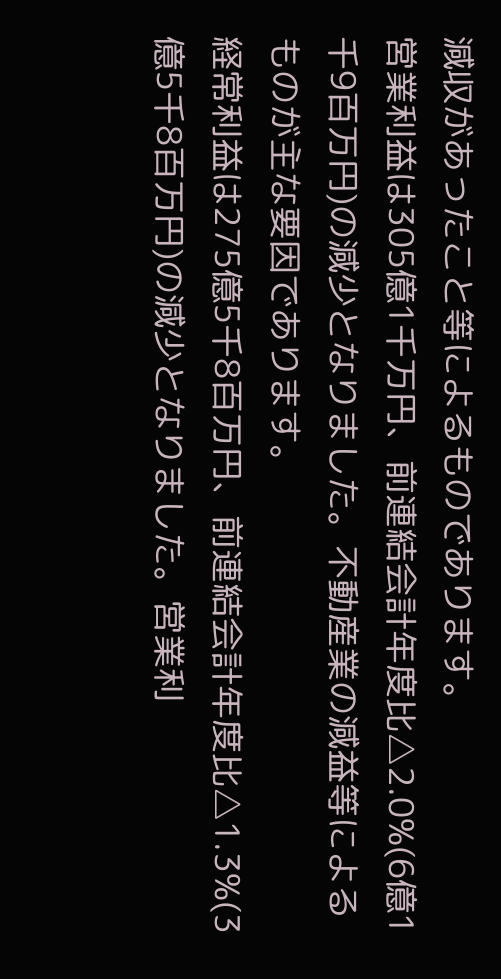減収があったこと等によるものであります。
営業利益は305億1千万円、前連結会計年度比△2.0%(6億1千9百万円)の減少となりました。不動産業の減益等によるものが主な要因であります。
経常利益は275億5千8百万円、前連結会計年度比△1.3%(3億5千8百万円)の減少となりました。営業利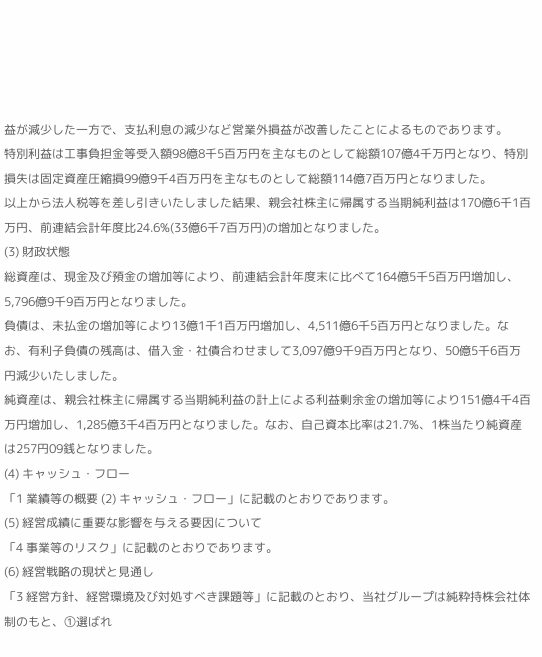益が減少した一方で、支払利息の減少など営業外損益が改善したことによるものであります。
特別利益は工事負担金等受入額98億8千5百万円を主なものとして総額107億4千万円となり、特別損失は固定資産圧縮損99億9千4百万円を主なものとして総額114億7百万円となりました。
以上から法人税等を差し引きいたしました結果、親会社株主に帰属する当期純利益は170億6千1百万円、前連結会計年度比24.6%(33億6千7百万円)の増加となりました。
(3) 財政状態
総資産は、現金及び預金の増加等により、前連結会計年度末に比べて164億5千5百万円増加し、5,796億9千9百万円となりました。
負債は、未払金の増加等により13億1千1百万円増加し、4,511億6千5百万円となりました。なお、有利子負債の残高は、借入金・社債合わせまして3,097億9千9百万円となり、50億5千6百万円減少いたしました。
純資産は、親会社株主に帰属する当期純利益の計上による利益剰余金の増加等により151億4千4百万円増加し、1,285億3千4百万円となりました。なお、自己資本比率は21.7%、1株当たり純資産は257円09銭となりました。
(4) キャッシュ・フロー
「1 業績等の概要 (2) キャッシュ・フロー」に記載のとおりであります。
(5) 経営成績に重要な影響を与える要因について
「4 事業等のリスク」に記載のとおりであります。
(6) 経営戦略の現状と見通し
「3 経営方針、経営環境及び対処すべき課題等」に記載のとおり、当社グループは純粋持株会社体制のもと、①選ばれ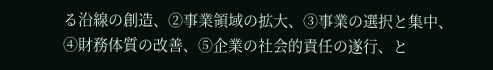る沿線の創造、②事業領域の拡大、③事業の選択と集中、④財務体質の改善、⑤企業の社会的責任の遂行、と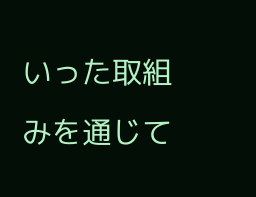いった取組みを通じて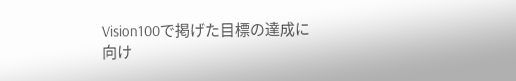Vision100で掲げた目標の達成に向け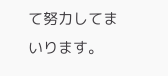て努力してまいります。